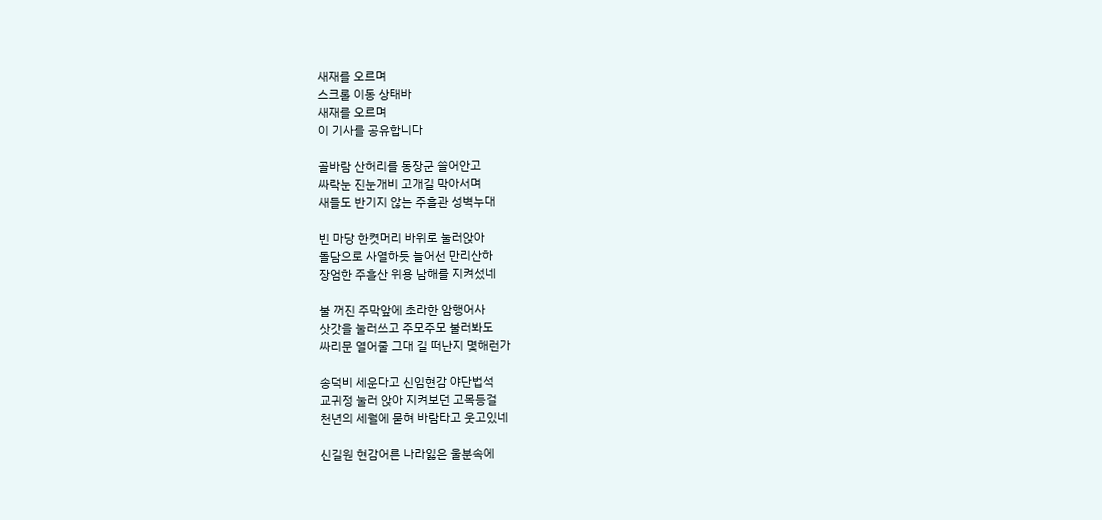새재를 오르며
스크롤 이동 상태바
새재를 오르며
이 기사를 공유합니다

골바람 산허리를 동장군 쓸어안고
싸락눈 진눈개비 고개길 막아서며
새들도 반기지 않는 주흘관 성벽누대

빈 마당 한켯머리 바위로 눌러앉아
돌담으로 사열하듯 늘어선 만리산하
장엄한 주흘산 위용 남해를 지켜섰네

불 꺼진 주막앞에 초라한 암행어사
삿갓을 눌러쓰고 주모주모 불러봐도
싸리문 열어줄 그대 길 떠난지 몇해런가

송덕비 세운다고 신임현감 야단법석
교귀정 눌러 앉아 지켜보던 고목등걸
천년의 세월에 묻혀 바람타고 웃고있네

신길원 현감어른 나라잃은 울분속에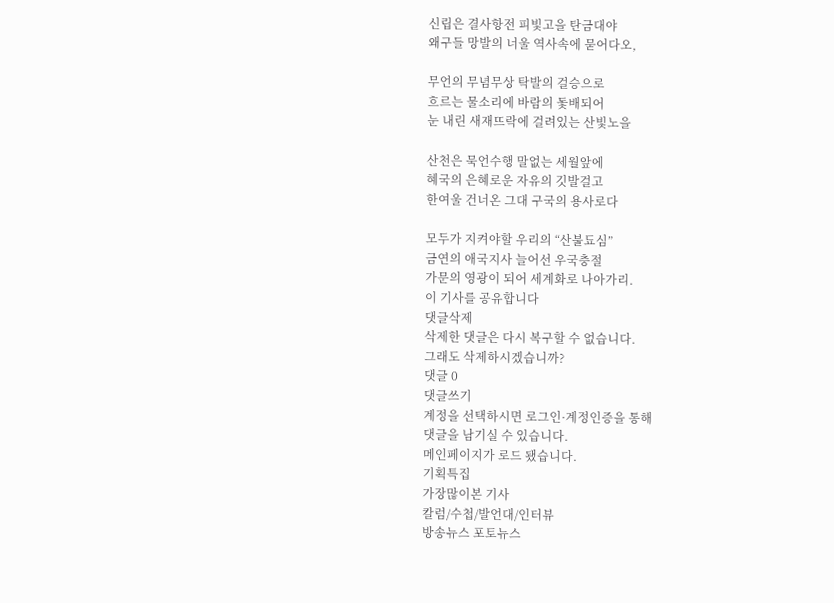신립은 결사항전 피빛고을 탄금대야
왜구들 망발의 너울 역사속에 묻어다오,

무언의 무념무상 탁발의 걸승으로
흐르는 물소리에 바람의 돛배되어
눈 내린 새재뜨락에 걸려있는 산빛노을

산천은 묵언수행 말없는 세월앞에
혜국의 은혜로운 자유의 깃발걸고
한여울 건너온 그대 구국의 용사로다

모두가 지켜야할 우리의 “산불됴심”
금연의 애국지사 늘어선 우국충절
가문의 영광이 되어 세계화로 나아가리.
이 기사를 공유합니다
댓글삭제
삭제한 댓글은 다시 복구할 수 없습니다.
그래도 삭제하시겠습니까?
댓글 0
댓글쓰기
계정을 선택하시면 로그인·계정인증을 통해
댓글을 남기실 수 있습니다.
메인페이지가 로드 됐습니다.
기획특집
가장많이본 기사
칼럼/수첩/발언대/인터뷰
방송뉴스 포토뉴스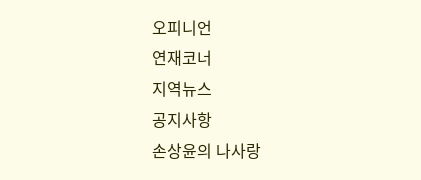오피니언
연재코너
지역뉴스
공지사항
손상윤의 나사랑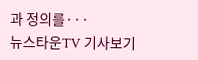과 정의를···
뉴스타운TV 기사보기